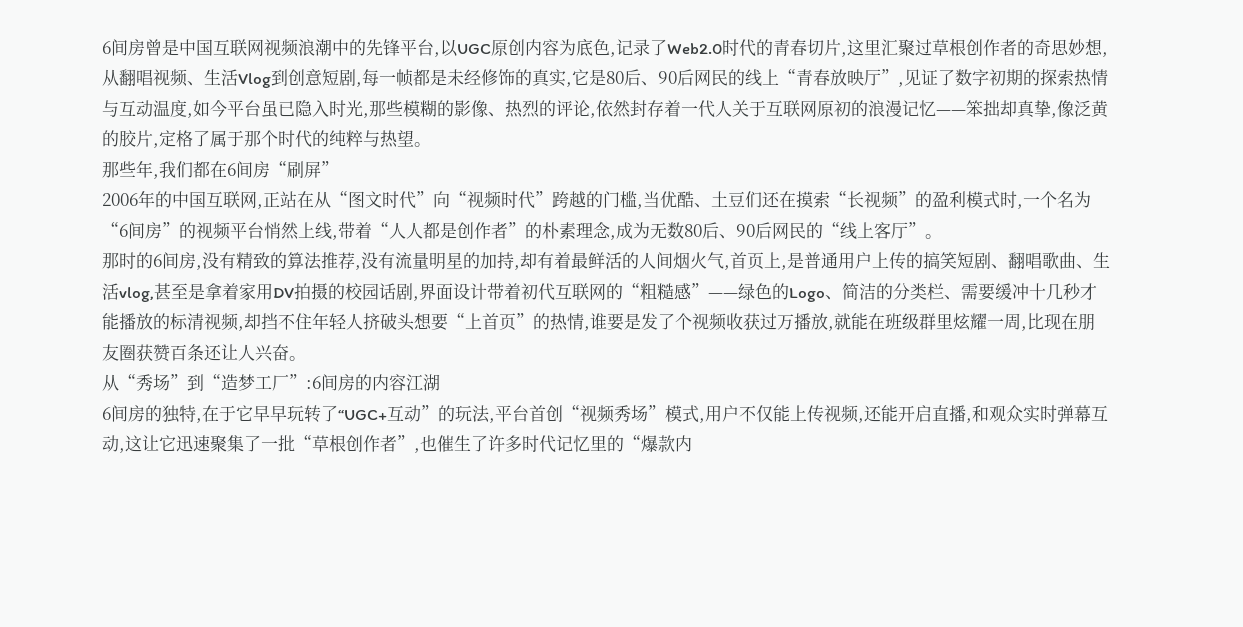6间房曾是中国互联网视频浪潮中的先锋平台,以UGC原创内容为底色,记录了Web2.0时代的青春切片,这里汇聚过草根创作者的奇思妙想,从翻唱视频、生活Vlog到创意短剧,每一帧都是未经修饰的真实,它是80后、90后网民的线上“青春放映厅”,见证了数字初期的探索热情与互动温度,如今平台虽已隐入时光,那些模糊的影像、热烈的评论,依然封存着一代人关于互联网原初的浪漫记忆——笨拙却真挚,像泛黄的胶片,定格了属于那个时代的纯粹与热望。
那些年,我们都在6间房“刷屏”
2006年的中国互联网,正站在从“图文时代”向“视频时代”跨越的门槛,当优酷、土豆们还在摸索“长视频”的盈利模式时,一个名为“6间房”的视频平台悄然上线,带着“人人都是创作者”的朴素理念,成为无数80后、90后网民的“线上客厅”。
那时的6间房,没有精致的算法推荐,没有流量明星的加持,却有着最鲜活的人间烟火气,首页上,是普通用户上传的搞笑短剧、翻唱歌曲、生活vlog,甚至是拿着家用DV拍摄的校园话剧,界面设计带着初代互联网的“粗糙感”——绿色的Logo、简洁的分类栏、需要缓冲十几秒才能播放的标清视频,却挡不住年轻人挤破头想要“上首页”的热情,谁要是发了个视频收获过万播放,就能在班级群里炫耀一周,比现在朋友圈获赞百条还让人兴奋。
从“秀场”到“造梦工厂”:6间房的内容江湖
6间房的独特,在于它早早玩转了“UGC+互动”的玩法,平台首创“视频秀场”模式,用户不仅能上传视频,还能开启直播,和观众实时弹幕互动,这让它迅速聚集了一批“草根创作者”,也催生了许多时代记忆里的“爆款内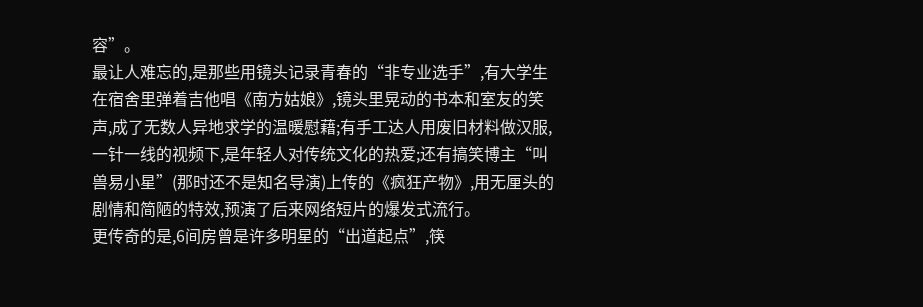容”。
最让人难忘的,是那些用镜头记录青春的“非专业选手”,有大学生在宿舍里弹着吉他唱《南方姑娘》,镜头里晃动的书本和室友的笑声,成了无数人异地求学的温暖慰藉;有手工达人用废旧材料做汉服,一针一线的视频下,是年轻人对传统文化的热爱;还有搞笑博主“叫兽易小星”(那时还不是知名导演)上传的《疯狂产物》,用无厘头的剧情和简陋的特效,预演了后来网络短片的爆发式流行。
更传奇的是,6间房曾是许多明星的“出道起点”,筷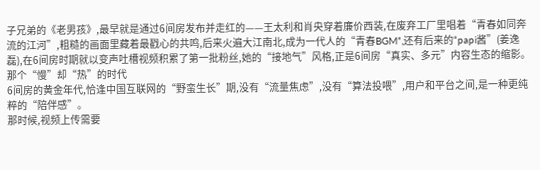子兄弟的《老男孩》,最早就是通过6间房发布并走红的——王太利和肖央穿着廉价西装,在废弃工厂里唱着“青春如同奔流的江河”,粗糙的画面里藏着最戳心的共鸣,后来火遍大江南北,成为一代人的“青春BGM”,还有后来的“papi酱”(姜逸磊),在6间房时期就以变声吐槽视频积累了第一批粉丝,她的“接地气”风格,正是6间房“真实、多元”内容生态的缩影。
那个“慢”却“热”的时代
6间房的黄金年代,恰逢中国互联网的“野蛮生长”期,没有“流量焦虑”,没有“算法投喂”,用户和平台之间,是一种更纯粹的“陪伴感”。
那时候,视频上传需要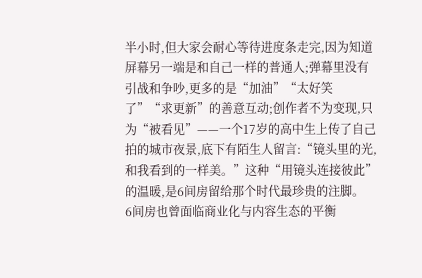半小时,但大家会耐心等待进度条走完,因为知道屏幕另一端是和自己一样的普通人;弹幕里没有引战和争吵,更多的是“加油”“太好笑了”“求更新”的善意互动;创作者不为变现,只为“被看见”——一个17岁的高中生上传了自己拍的城市夜景,底下有陌生人留言:“镜头里的光,和我看到的一样美。”这种“用镜头连接彼此”的温暖,是6间房留给那个时代最珍贵的注脚。
6间房也曾面临商业化与内容生态的平衡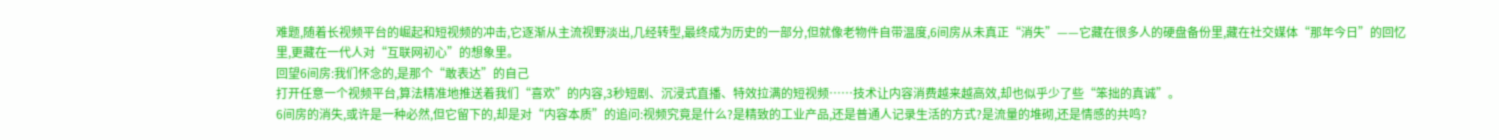难题,随着长视频平台的崛起和短视频的冲击,它逐渐从主流视野淡出,几经转型,最终成为历史的一部分,但就像老物件自带温度,6间房从未真正“消失”——它藏在很多人的硬盘备份里,藏在社交媒体“那年今日”的回忆里,更藏在一代人对“互联网初心”的想象里。
回望6间房:我们怀念的,是那个“敢表达”的自己
打开任意一个视频平台,算法精准地推送着我们“喜欢”的内容,3秒短剧、沉浸式直播、特效拉满的短视频……技术让内容消费越来越高效,却也似乎少了些“笨拙的真诚”。
6间房的消失,或许是一种必然,但它留下的,却是对“内容本质”的追问:视频究竟是什么?是精致的工业产品,还是普通人记录生活的方式?是流量的堆砌,还是情感的共鸣?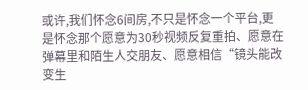或许,我们怀念6间房,不只是怀念一个平台,更是怀念那个愿意为30秒视频反复重拍、愿意在弹幕里和陌生人交朋友、愿意相信“镜头能改变生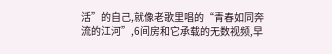活”的自己,就像老歌里唱的“青春如同奔流的江河”,6间房和它承载的无数视频,早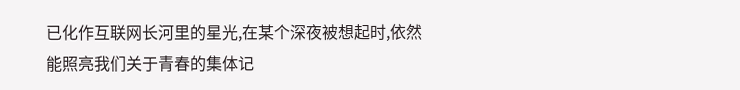已化作互联网长河里的星光,在某个深夜被想起时,依然能照亮我们关于青春的集体记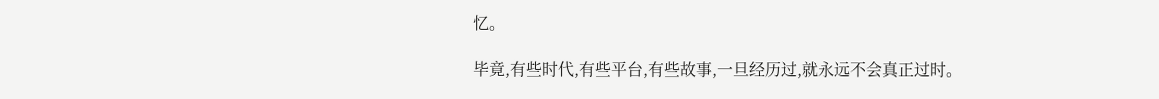忆。

毕竟,有些时代,有些平台,有些故事,一旦经历过,就永远不会真正过时。